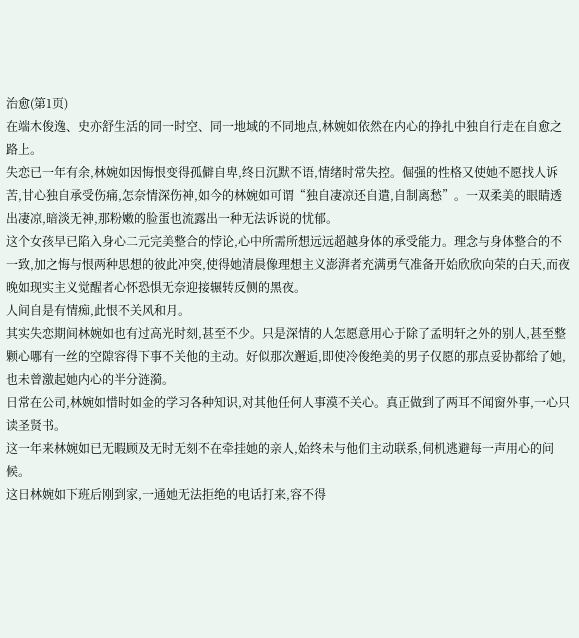治愈(第1页)
在端木俊逸、史亦舒生活的同一时空、同一地域的不同地点,林婉如依然在内心的挣扎中独自行走在自愈之路上。
失恋已一年有余,林婉如因悔恨变得孤僻自卑,终日沉默不语,情绪时常失控。倔强的性格又使她不愿找人诉苦,甘心独自承受伤痛,怎奈情深伤神,如今的林婉如可谓“独自凄凉还自遣,自制离愁”。一双柔美的眼睛透出凄凉,暗淡无神,那粉嫩的脸蛋也流露出一种无法诉说的忧郁。
这个女孩早已陷入身心二元完美整合的悖论,心中所需所想远远超越身体的承受能力。理念与身体整合的不一致,加之悔与恨两种思想的彼此冲突,使得她清晨像理想主义澎湃者充满勇气准备开始欣欣向荣的白天,而夜晚如现实主义觉醒者心怀恐惧无奈迎接辗转反侧的黑夜。
人间自是有情痴,此恨不关风和月。
其实失恋期间林婉如也有过高光时刻,甚至不少。只是深情的人怎愿意用心于除了孟明轩之外的别人,甚至整颗心哪有一丝的空隙容得下事不关他的主动。好似那次邂逅,即使冷俊绝美的男子仅愿的那点妥协都给了她,也未曾激起她内心的半分涟漪。
日常在公司,林婉如惜时如金的学习各种知识,对其他任何人事漠不关心。真正做到了两耳不闻窗外事,一心只读圣贤书。
这一年来林婉如已无暇顾及无时无刻不在牵挂她的亲人,始终未与他们主动联系,伺机逃避每一声用心的问候。
这日林婉如下班后刚到家,一通她无法拒绝的电话打来,容不得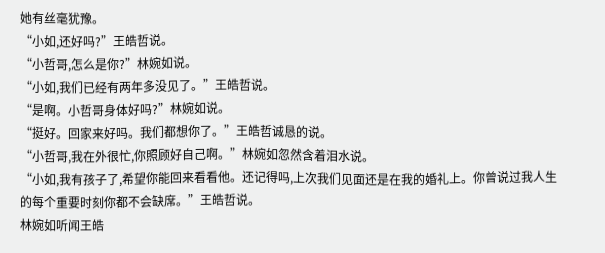她有丝毫犹豫。
“小如,还好吗?”王皓哲说。
“小哲哥,怎么是你?”林婉如说。
“小如,我们已经有两年多没见了。”王皓哲说。
“是啊。小哲哥身体好吗?”林婉如说。
“挺好。回家来好吗。我们都想你了。”王皓哲诚恳的说。
“小哲哥,我在外很忙,你照顾好自己啊。”林婉如忽然含着泪水说。
“小如,我有孩子了,希望你能回来看看他。还记得吗,上次我们见面还是在我的婚礼上。你曾说过我人生的每个重要时刻你都不会缺席。”王皓哲说。
林婉如听闻王皓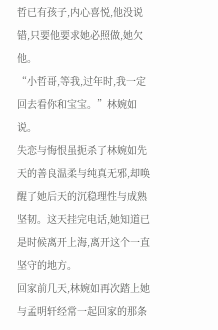哲已有孩子,内心喜悦,他没说错,只要他要求她必照做,她欠他。
“小哲哥,等我,过年时,我一定回去看你和宝宝。”林婉如说。
失恋与悔恨虽扼杀了林婉如先天的善良温柔与纯真无邪,却唤醒了她后天的沉稳理性与成熟坚韧。这天挂完电话,她知道已是时候离开上海,离开这个一直坚守的地方。
回家前几天,林婉如再次踏上她与孟明轩经常一起回家的那条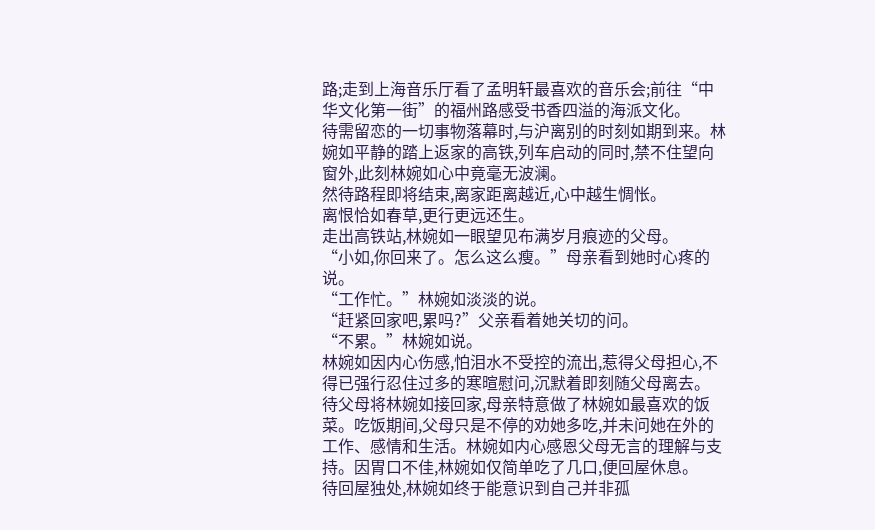路;走到上海音乐厅看了孟明轩最喜欢的音乐会;前往“中华文化第一街”的福州路感受书香四溢的海派文化。
待需留恋的一切事物落幕时,与沪离别的时刻如期到来。林婉如平静的踏上返家的高铁,列车启动的同时,禁不住望向窗外,此刻林婉如心中竟毫无波澜。
然待路程即将结束,离家距离越近,心中越生惆怅。
离恨恰如春草,更行更远还生。
走出高铁站,林婉如一眼望见布满岁月痕迹的父母。
“小如,你回来了。怎么这么瘦。”母亲看到她时心疼的说。
“工作忙。”林婉如淡淡的说。
“赶紧回家吧,累吗?”父亲看着她关切的问。
“不累。”林婉如说。
林婉如因内心伤感,怕泪水不受控的流出,惹得父母担心,不得已强行忍住过多的寒暄慰问,沉默着即刻随父母离去。
待父母将林婉如接回家,母亲特意做了林婉如最喜欢的饭菜。吃饭期间,父母只是不停的劝她多吃,并未问她在外的工作、感情和生活。林婉如内心感恩父母无言的理解与支持。因胃口不佳,林婉如仅简单吃了几口,便回屋休息。
待回屋独处,林婉如终于能意识到自己并非孤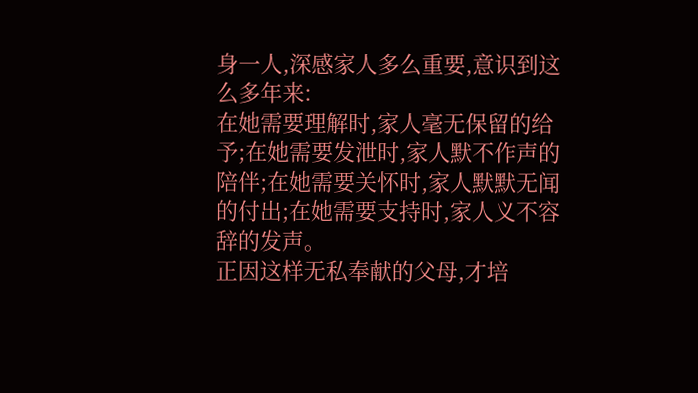身一人,深感家人多么重要,意识到这么多年来:
在她需要理解时,家人毫无保留的给予;在她需要发泄时,家人默不作声的陪伴;在她需要关怀时,家人默默无闻的付出;在她需要支持时,家人义不容辞的发声。
正因这样无私奉献的父母,才培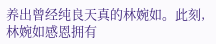养出曾经纯良天真的林婉如。此刻,林婉如感恩拥有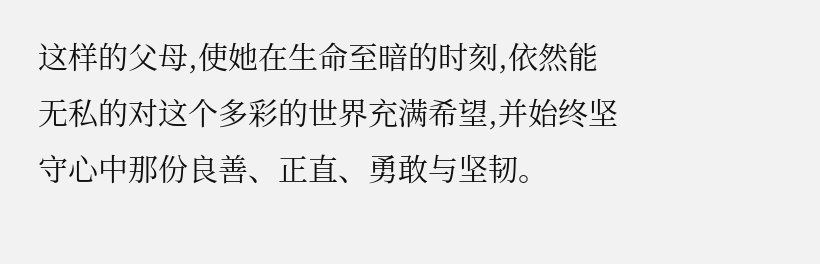这样的父母,使她在生命至暗的时刻,依然能无私的对这个多彩的世界充满希望,并始终坚守心中那份良善、正直、勇敢与坚韧。